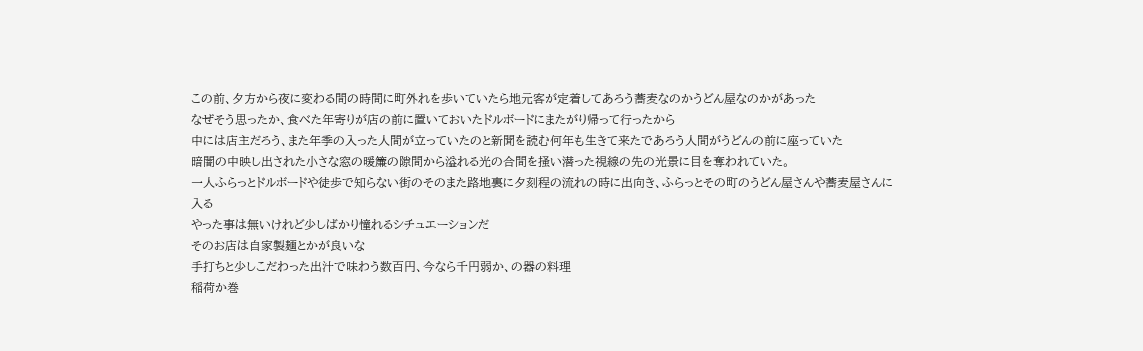この前、夕方から夜に変わる間の時間に町外れを歩いていたら地元客が定着してあろう蕎麦なのかうどん屋なのかがあった
なぜそう思ったか、食べた年寄りが店の前に置いておいたドルボードにまたがり帰って行ったから
中には店主だろう、また年季の入った人間が立っていたのと新聞を読む何年も生きて来たであろう人間がうどんの前に座っていた
暗闇の中映し出された小さな窓の暖簾の隙間から溢れる光の合間を掻い潜った視線の先の光景に目を奪われていた。
一人ふらっとドルボードや徒歩で知らない街のそのまた路地裏に夕刻程の流れの時に出向き、ふらっとその町のうどん屋さんや蕎麦屋さんに入る
やった事は無いけれど少しばかり憧れるシチュエーションだ
そのお店は自家製麺とかが良いな
手打ちと少しこだわった出汁で味わう数百円、今なら千円弱か、の器の料理
稲荷か巻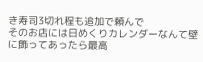き寿司3切れ程も追加で頼んで
そのお店には日めくりカレンダーなんて壁に飾ってあったら最高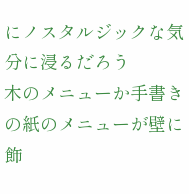にノスタルジックな気分に浸るだろう
木のメニューか手書きの紙のメニューが壁に飾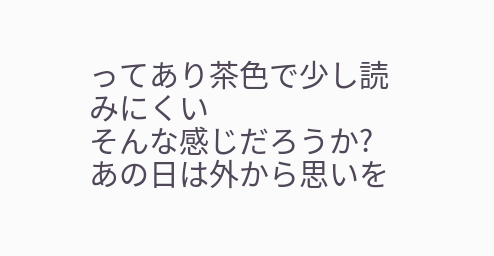ってあり茶色で少し読みにくい
そんな感じだろうか?
あの日は外から思いを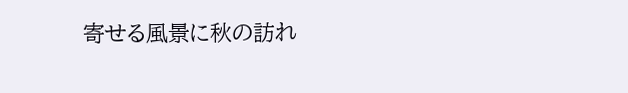寄せる風景に秋の訪れ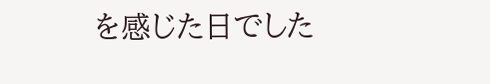を感じた日でした